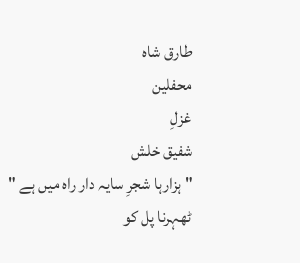طارق شاہ
محفلین
غزلِ
شفیق خلش
" ہزارہا شجرِ سایہ دار راہ میں ہے "
ٹھہرنا پل کو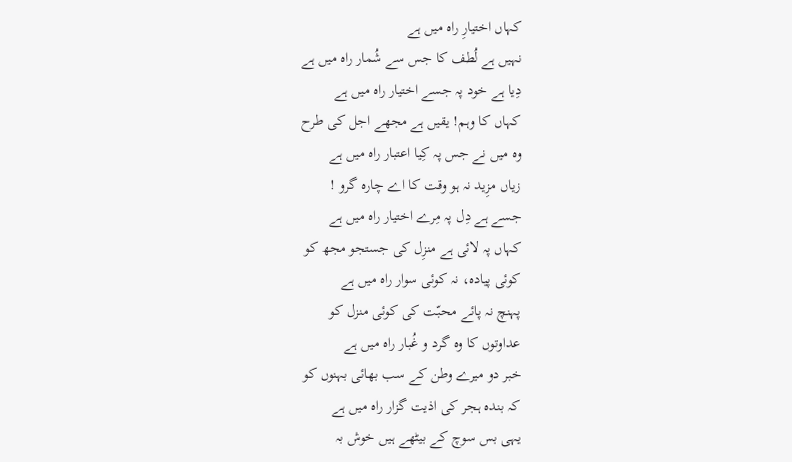کہاں اختیارِ راہ میں ہے
نہیں ہے لُطف کا جس سے شُمار راہ میں ہے
دِیا ہے خود پہ جسے اختیار راہ میں ہے
کہاں کا وہم! یقیں ہے مجھے اجل کی طرح
وہ میں نے جس پہ کِیا اعتبار راہ میں ہے
زیاں مزِید نہ ہو وقت کا اے چارہ گرو !
جسے ہے دِل پہ مِرے اختیار راہ میں ہے
کہاں پہ لائی ہے منزِل کی جستجو مجھ کو
کوئی پیادہ، نہ کوئی سوار راہ میں ہے
پہنچ نہ پائے محبّت کی کوئی منزل کو
عداوتوں کا وہ گرد و غُبار راہ میں ہے
خبر دو میرے وطن کے سب بھائی بہنوں کو
کہ بندہ ہجر کی اذیت گزار راہ میں ہے
یہی بس سوچ کے بیٹھے ہیں خوش بہ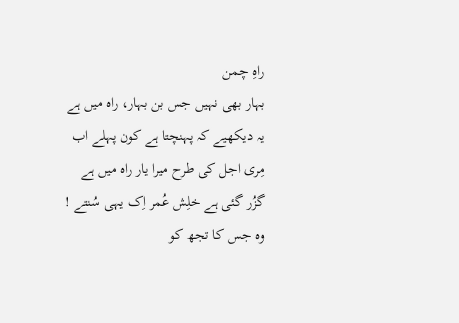راہِ چمن
بہار بھی نہیں جس بن بہار، راہ میں ہے
یہ دیکھیے کہ پہنچتا ہے کون پہلے اب
مِری اجل کی طرح میرا یار راہ میں ہے
گزُر گئی ہے خلِش عُمر اِک یہی سُنتے !
وہ جس کا تجھ کو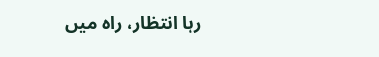رہا انتظار، راہ میں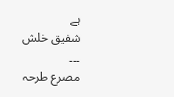ہے
شفیق خلش
۔۔۔
مصرع طرحہ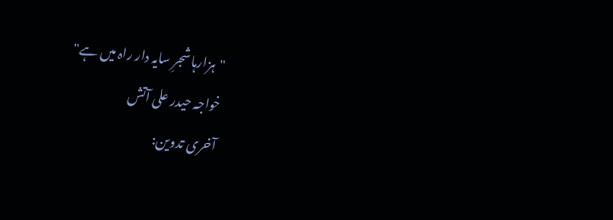"ہزارہا شجرِ سایہ دار راہ میں ہے"
خواجہ حیدر علی آتش
آخری تدوین: